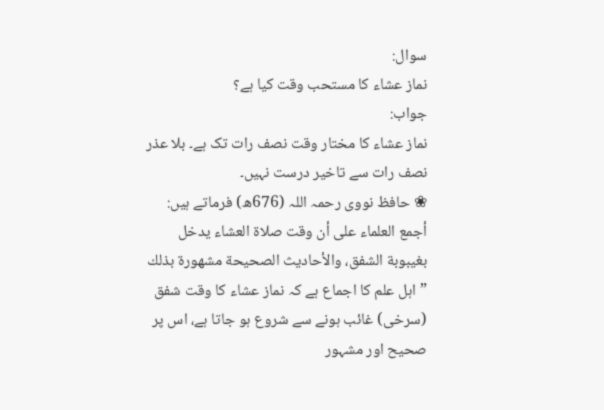سوال:
نماز عشاء کا مستحب وقت کیا ہے؟
جواب:
نماز عشاء کا مختار وقت نصف رات تک ہے۔ بلا عذر نصف رات سے تاخیر درست نہیں۔
❀ حافظ نووی رحمہ اللہ (676ھ) فرماتے ہیں:
أجمع العلماء على أن وقت صلاة العشاء يدخل بغيبوبة الشفق، والأحاديث الصحيحة مشهورة بذلك
”اہل علم کا اجماع ہے کہ نماز عشاء کا وقت شفق (سرخی) غائب ہونے سے شروع ہو جاتا ہے، اس پر صحیح اور مشہور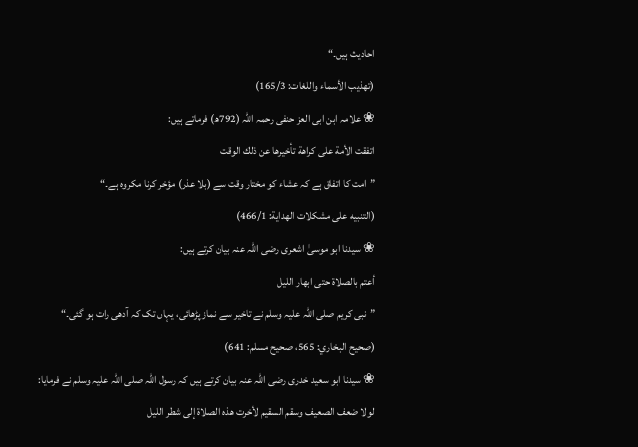احادیث ہیں۔“
(تهذيب الأسماء واللغات: 165/3)
❀ علامہ ابن ابی العز حنفی رحمہ اللہ (792ھ) فرماتے ہیں:
اتفقت الأمة على كراهة تأخيرها عن ذلك الوقت
”امت کا اتفاق ہے کہ عشاء کو مختار وقت سے (بلا عذر) مؤخر کرنا مکروہ ہے۔“
(التنبيه على مشكلات الهداية: 466/1)
❀ سیدنا ابو موسیٰ اشعری رضی اللہ عنہ بیان کرتے ہیں:
أعتم بالصلاة حتى ابهار الليل
”نبی کریم صلی اللہ علیہ وسلم نے تاخیر سے نماز پڑھائی، یہاں تک کہ آدھی رات ہو گئی۔“
(صحيح البخاري: 565، صحیح مسلم: 641)
❀ سیدنا ابو سعید خدری رضی اللہ عنہ بیان کرتے ہیں کہ رسول اللہ صلی اللہ علیہ وسلم نے فرمایا:
لولا ضعف الصعيف وسقم السقيم لأخرت هذه الصلاة إلى شطر الليل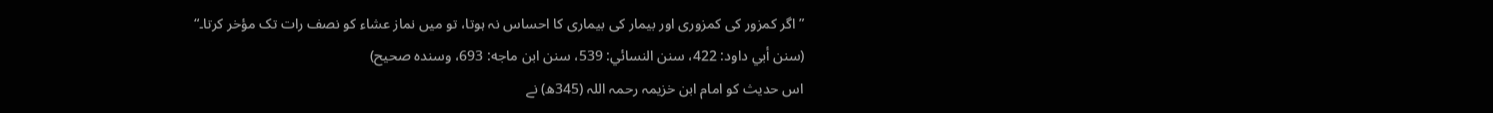”اگر کمزور کی کمزوری اور بیمار کی بیماری کا احساس نہ ہوتا، تو میں نماز عشاء کو نصف رات تک مؤخر کرتا۔“
(سنن أبي داود: 422، سنن النسائي: 539، سنن ابن ماجه: 693، وسنده صحيح)
اس حدیث کو امام ابن خزیمہ رحمہ اللہ (345ھ) نے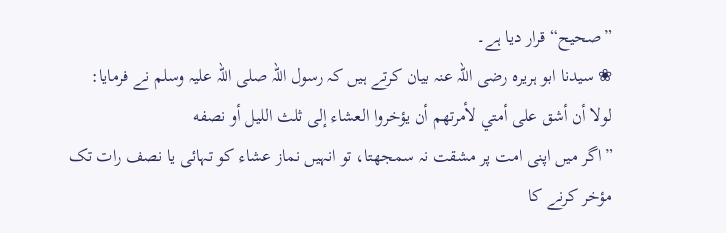”صحیح“ قرار دیا ہے۔
❀ سیدنا ابو ہریرہ رضی اللہ عنہ بیان کرتے ہیں کہ رسول اللہ صلی اللہ علیہ وسلم نے فرمایا:
لولا أن أشق على أمتي لأمرتهم أن يؤخروا العشاء إلى ثلث الليل أو نصفه
”اگر میں اپنی امت پر مشقت نہ سمجھتا، تو انہیں نماز عشاء کو تہائی یا نصف رات تک مؤخر کرنے کا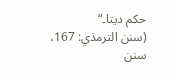حکم دیتا۔“
(سنن الترمذي: 167، سنن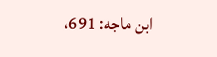ابن ماجه: 691،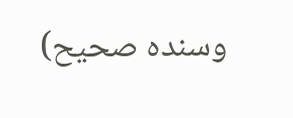وسنده صحيح)